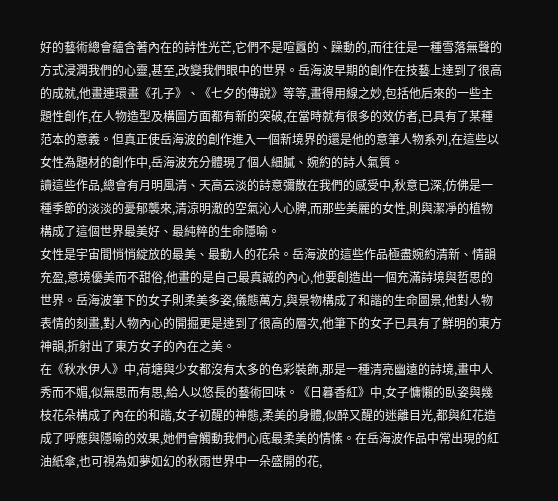好的藝術總會蘊含著內在的詩性光芒,它們不是喧囂的、躁動的,而往往是一種雪落無聲的方式浸潤我們的心靈,甚至,改變我們眼中的世界。岳海波早期的創作在技藝上達到了很高的成就,他畫連環畫《孔子》、《七夕的傳說》等等,畫得用線之妙,包括他后來的一些主題性創作,在人物造型及構圖方面都有新的突破,在當時就有很多的效仿者,已具有了某種范本的意義。但真正使岳海波的創作進入一個新境界的還是他的意筆人物系列,在這些以女性為題材的創作中,岳海波充分體現了個人細膩、婉約的詩人氣質。
讀這些作品,總會有月明風清、天高云淡的詩意彌散在我們的感受中,秋意已深,仿佛是一種季節的淡淡的憂郁襲來,清涼明澈的空氣沁人心脾,而那些美麗的女性,則與潔凈的植物構成了這個世界最美好、最純粹的生命隱喻。
女性是宇宙間悄悄綻放的最美、最動人的花朵。岳海波的這些作品極盡婉約清新、情韻充盈,意境優美而不甜俗,他畫的是自己最真誠的內心,他要創造出一個充滿詩境與哲思的世界。岳海波筆下的女子則柔美多姿,儀態萬方,與景物構成了和諧的生命圖景,他對人物表情的刻畫,對人物內心的開掘更是達到了很高的層次,他筆下的女子已具有了鮮明的東方神韻,折射出了東方女子的內在之美。
在《秋水伊人》中,荷塘與少女都沒有太多的色彩裝飾,那是一種清亮幽遠的詩境,畫中人秀而不媚,似無思而有思,給人以悠長的藝術回味。《日暮香紅》中,女子慵懶的臥姿與幾枝花朵構成了內在的和諧,女子初醒的神態,柔美的身體,似醉又醒的迷離目光,都與紅花造成了呼應與隱喻的效果,她們會觸動我們心底最柔美的情愫。在岳海波作品中常出現的紅油紙傘,也可視為如夢如幻的秋雨世界中一朵盛開的花,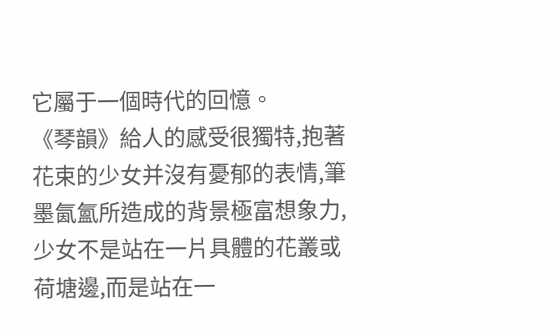它屬于一個時代的回憶。
《琴韻》給人的感受很獨特,抱著花束的少女并沒有憂郁的表情,筆墨氤氳所造成的背景極富想象力,少女不是站在一片具體的花叢或荷塘邊,而是站在一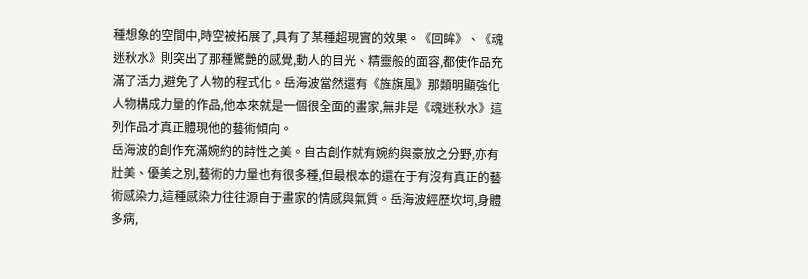種想象的空間中,時空被拓展了,具有了某種超現實的效果。《回眸》、《魂迷秋水》則突出了那種驚艷的感覺,動人的目光、精靈般的面容,都使作品充滿了活力,避免了人物的程式化。岳海波當然還有《旌旗風》那類明顯強化人物構成力量的作品,他本來就是一個很全面的畫家,無非是《魂迷秋水》這列作品才真正體現他的藝術傾向。
岳海波的創作充滿婉約的詩性之美。自古創作就有婉約與豪放之分野,亦有壯美、優美之別,藝術的力量也有很多種,但最根本的還在于有沒有真正的藝術感染力,這種感染力往往源自于畫家的情感與氣質。岳海波經歷坎坷,身體多病,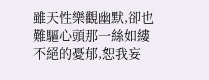雖天性樂觀幽默,卻也難驅心頭那一絲如縷不絕的憂郁,恕我妄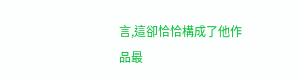言,這卻恰恰構成了他作品最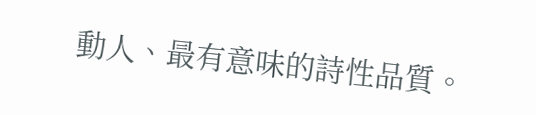動人、最有意味的詩性品質。